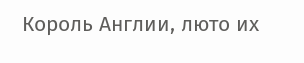Король Англии, люто их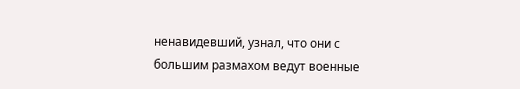ненавидевший, узнал, что они с большим размахом ведут военные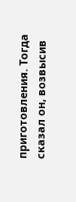приготовления. Тогда сказал он, возвысив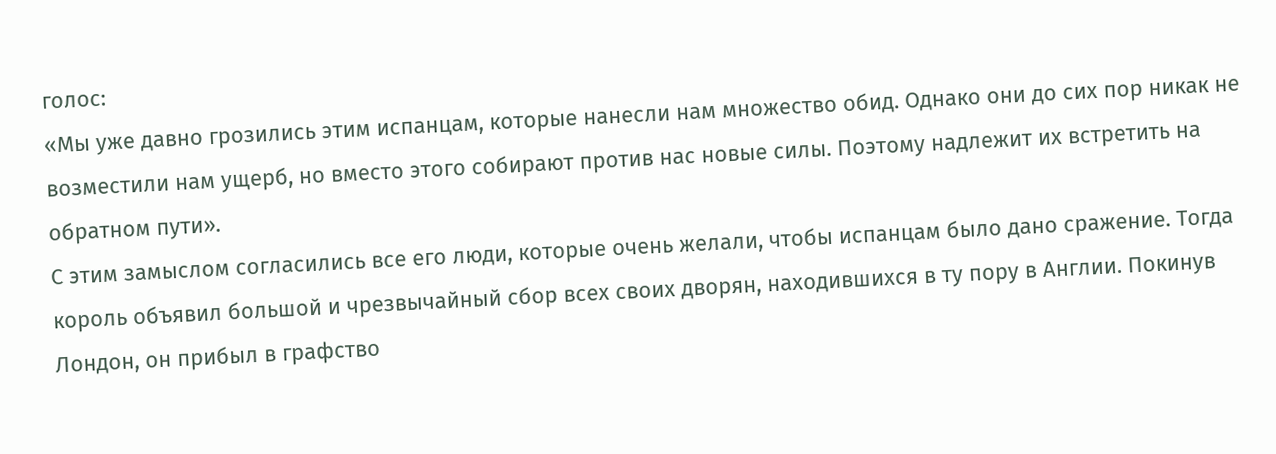голос:
«Мы уже давно грозились этим испанцам, которые нанесли нам множество обид. Однако они до сих пор никак не возместили нам ущерб, но вместо этого собирают против нас новые силы. Поэтому надлежит их встретить на обратном пути».
С этим замыслом согласились все его люди, которые очень желали, чтобы испанцам было дано сражение. Тогда король объявил большой и чрезвычайный сбор всех своих дворян, находившихся в ту пору в Англии. Покинув Лондон, он прибыл в графство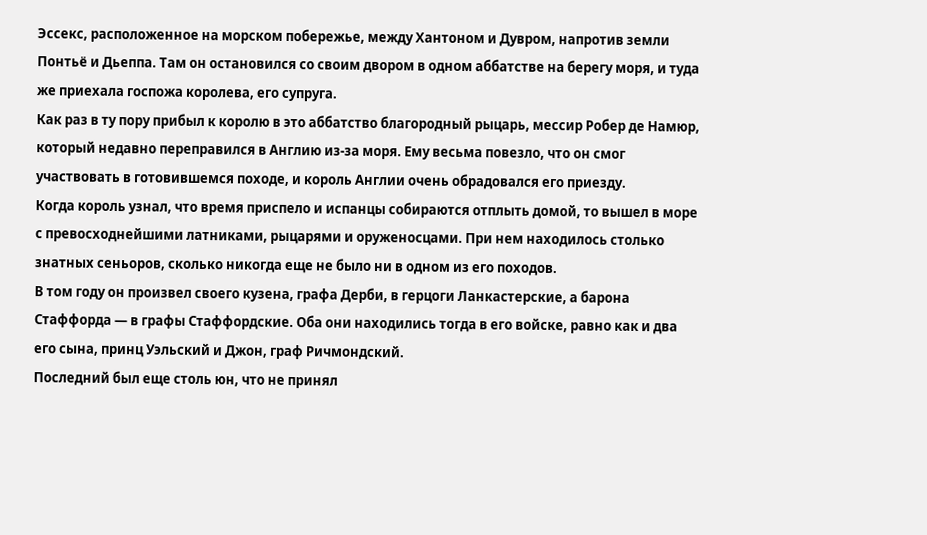Эссекс, расположенное на морском побережье, между Хантоном и Дувром, напротив земли Понтьё и Дьеппа. Там он остановился со своим двором в одном аббатстве на берегу моря, и туда же приехала госпожа королева, его супруга.
Как раз в ту пору прибыл к королю в это аббатство благородный рыцарь, мессир Робер де Намюр, который недавно переправился в Англию из-за моря. Ему весьма повезло, что он смог участвовать в готовившемся походе, и король Англии очень обрадовался его приезду.
Когда король узнал, что время приспело и испанцы собираются отплыть домой, то вышел в море с превосходнейшими латниками, рыцарями и оруженосцами. При нем находилось столько знатных сеньоров, сколько никогда еще не было ни в одном из его походов.
В том году он произвел своего кузена, графа Дерби, в герцоги Ланкастерские, а барона Стаффорда — в графы Стаффордские. Оба они находились тогда в его войске, равно как и два его сына, принц Уэльский и Джон, граф Ричмондский.
Последний был еще столь юн, что не принял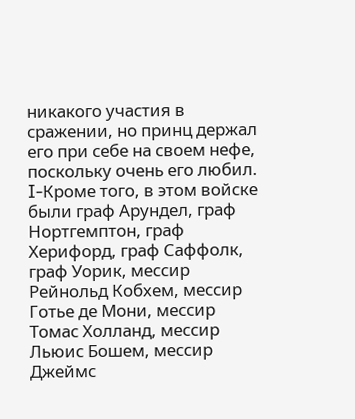никакого участия в сражении, но принц держал его при себе на своем нефе, поскольку очень его любил. I-Кроме того, в этом войске были граф Арундел, граф Нортгемптон, граф Херифорд, граф Саффолк, граф Уорик, мессир Рейнольд Кобхем, мессир Готье де Мони, мессир Томас Холланд, мессир Льюис Бошем, мессир Джеймс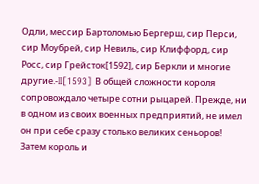Одли, мессир Бартоломью Бергерш, сир Перси, сир Моубрей, сир Невиль, сир Клиффорд, сир Росс, сир Грейсток[1592], сир Беркли и многие другие.-II[1593] В общей сложности короля сопровождало четыре сотни рыцарей. Прежде, ни в одном из своих военных предприятий, не имел он при себе сразу столько великих сеньоров!
Затем король и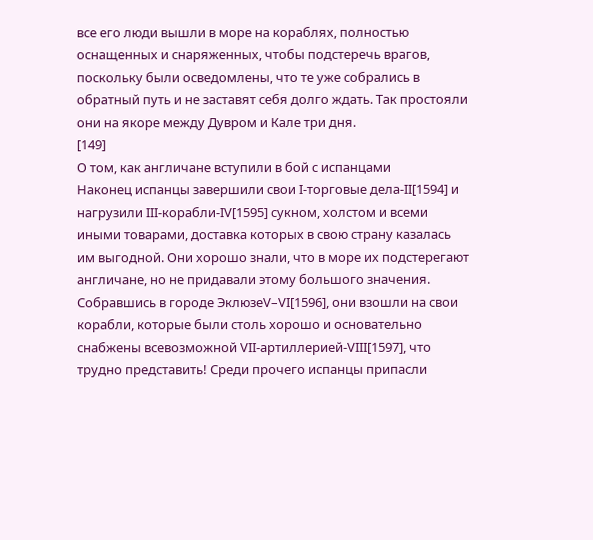все его люди вышли в море на кораблях, полностью оснащенных и снаряженных, чтобы подстеречь врагов, поскольку были осведомлены, что те уже собрались в обратный путь и не заставят себя долго ждать. Так простояли они на якоре между Дувром и Кале три дня.
[149]
О том, как англичане вступили в бой с испанцами
Наконец испанцы завершили свои I-торговые дела-II[1594] и нагрузили III-корабли-IV[1595] сукном, холстом и всеми иными товарами, доставка которых в свою страну казалась им выгодной. Они хорошо знали, что в море их подстерегают англичане, но не придавали этому большого значения. Собравшись в городе ЭклюзеV–VI[1596], они взошли на свои корабли, которые были столь хорошо и основательно снабжены всевозможной VII-артиллерией-VIII[1597], что трудно представить! Среди прочего испанцы припасли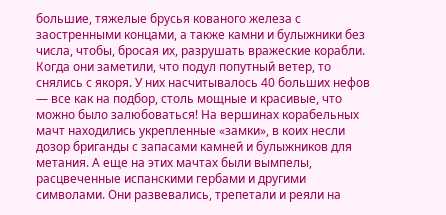большие, тяжелые брусья кованого железа с заостренными концами, а также камни и булыжники без числа, чтобы, бросая их, разрушать вражеские корабли.
Когда они заметили, что подул попутный ветер, то снялись с якоря. У них насчитывалось 40 больших нефов — все как на подбор, столь мощные и красивые, что можно было залюбоваться! На вершинах корабельных мачт находились укрепленные «замки», в коих несли дозор бриганды с запасами камней и булыжников для метания. А еще на этих мачтах были вымпелы, расцвеченные испанскими гербами и другими символами. Они развевались, трепетали и реяли на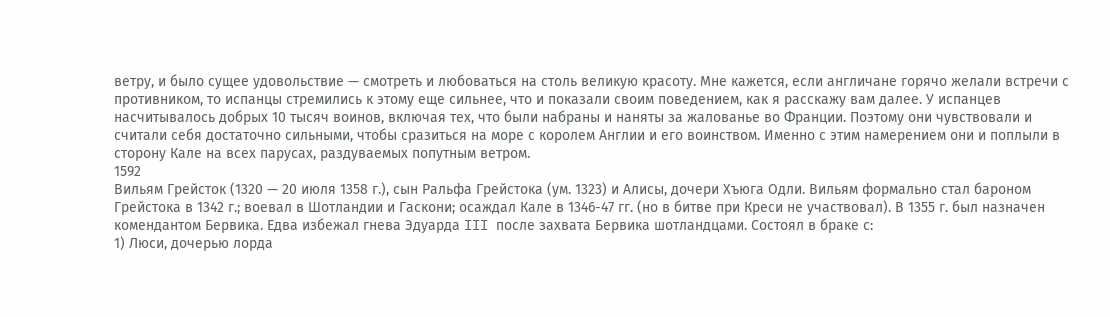ветру, и было сущее удовольствие — смотреть и любоваться на столь великую красоту. Мне кажется, если англичане горячо желали встречи с противником, то испанцы стремились к этому еще сильнее, что и показали своим поведением, как я расскажу вам далее. У испанцев насчитывалось добрых 10 тысяч воинов, включая тех, что были набраны и наняты за жалованье во Франции. Поэтому они чувствовали и считали себя достаточно сильными, чтобы сразиться на море с королем Англии и его воинством. Именно с этим намерением они и поплыли в сторону Кале на всех парусах, раздуваемых попутным ветром.
1592
Вильям Грейсток (1320 — 20 июля 1358 г.), сын Ральфа Грейстока (ум. 1323) и Алисы, дочери Хъюга Одли. Вильям формально стал бароном Грейстока в 1342 г.; воевал в Шотландии и Гаскони; осаждал Кале в 1346-47 гг. (но в битве при Креси не участвовал). В 1355 г. был назначен комендантом Бервика. Едва избежал гнева Эдуарда III после захвата Бервика шотландцами. Состоял в браке с:
1) Люси, дочерью лорда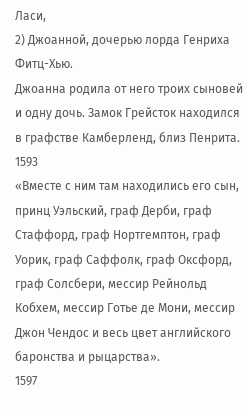Ласи,
2) Джоанной, дочерью лорда Генриха Фитц-Хью.
Джоанна родила от него троих сыновей и одну дочь. Замок Грейсток находился в графстве Камберленд, близ Пенрита.
1593
«Вместе с ним там находились его сын, принц Уэльский, граф Дерби, граф Стаффорд, граф Нортгемптон, граф Уорик, граф Саффолк, граф Оксфорд, граф Солсбери, мессир Рейнольд Кобхем, мессир Готье де Мони, мессир Джон Чендос и весь цвет английского баронства и рыцарства».
1597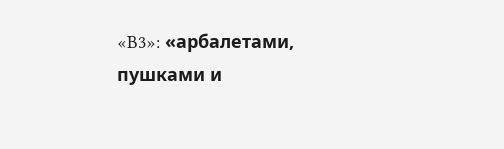«B3»: «арбалетами, пушками и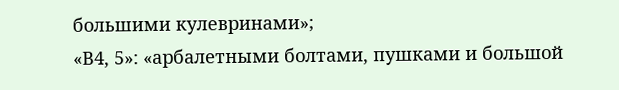большими кулевринами»;
«В4, 5»: «арбалетными болтами, пушками и большой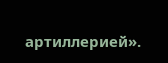артиллерией».